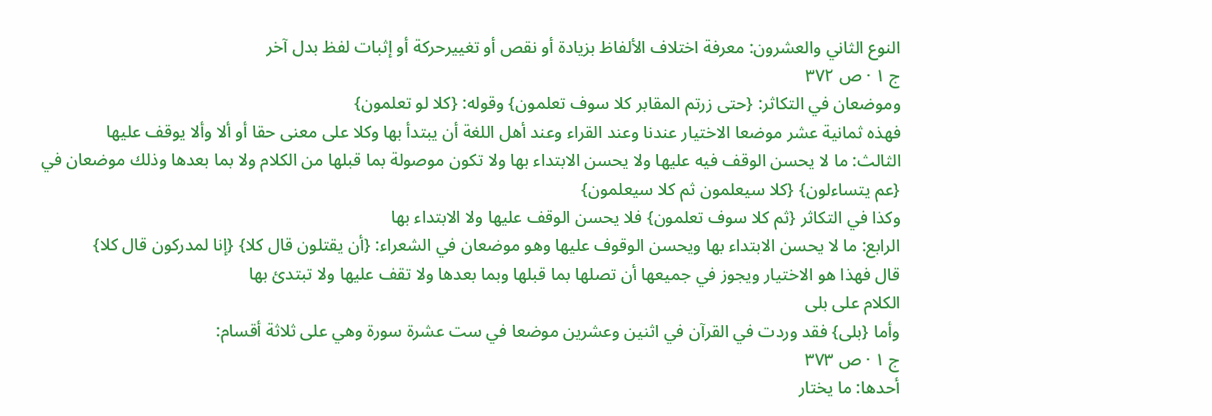النوع الثاني والعشرون: معرفة اختلاف الألفاظ بزيادة أو نقص أو تغييرحركة أو إثبات لفظ بدل آخر
ج ١ · ص ٣٧٢
وموضعان في التكاثر: {حتى زرتم المقابر كلا سوف تعلمون} وقوله: {كلا لو تعلمون}
فهذه ثمانية عشر موضعا الاختيار عندنا وعند القراء وعند أهل اللغة أن يبتدأ بها وكلا على معنى حقا أو ألا وألا يوقف عليها
الثالث: ما لا يحسن الوقف فيه عليها ولا يحسن الابتداء بها ولا تكون موصولة بما قبلها من الكلام ولا بما بعدها وذلك موضعان في {عم يتساءلون} {كلا سيعلمون ثم كلا سيعلمون}
وكذا في التكاثر {ثم كلا سوف تعلمون} فلا يحسن الوقف عليها ولا الابتداء بها
الرابع: ما لا يحسن الابتداء بها ويحسن الوقوف عليها وهو موضعان في الشعراء: {أن يقتلون قال كلا} {إنا لمدركون قال كلا}
قال فهذا هو الاختيار ويجوز في جميعها أن تصلها بما قبلها وبما بعدها ولا تقف عليها ولا تبتدئ بها
الكلام على بلى
وأما {بلى} فقد وردت في القرآن في اثنين وعشرين موضعا في ست عشرة سورة وهي على ثلاثة أقسام:
ج ١ · ص ٣٧٣
أحدها: ما يختار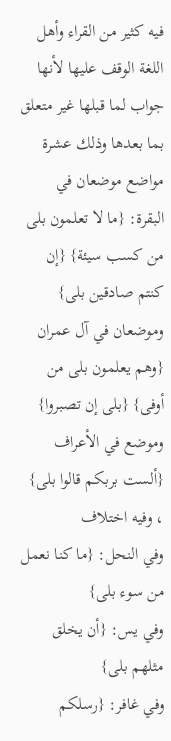فيه كثير من القراء وأهل اللغة الوقف عليها لأنها جواب لما قبلها غير متعلق بما بعدها وذلك عشرة مواضع موضعان في البقرة: {ما لا تعلمون بلى من كسب سيئة} {إن كنتم صادقين بلى}
وموضعان في آل عمران {وهم يعلمون بلى من أوفى} {بلى إن تصبروا}
وموضع في الأعراف {ألست بربكم قالوا بلى} ، وفيه اختلاف
وفي النحل: {ما كنا نعمل من سوء بلى}
وفي يس: {أن يخلق مثلهم بلى}
وفي غافر: {رسلكم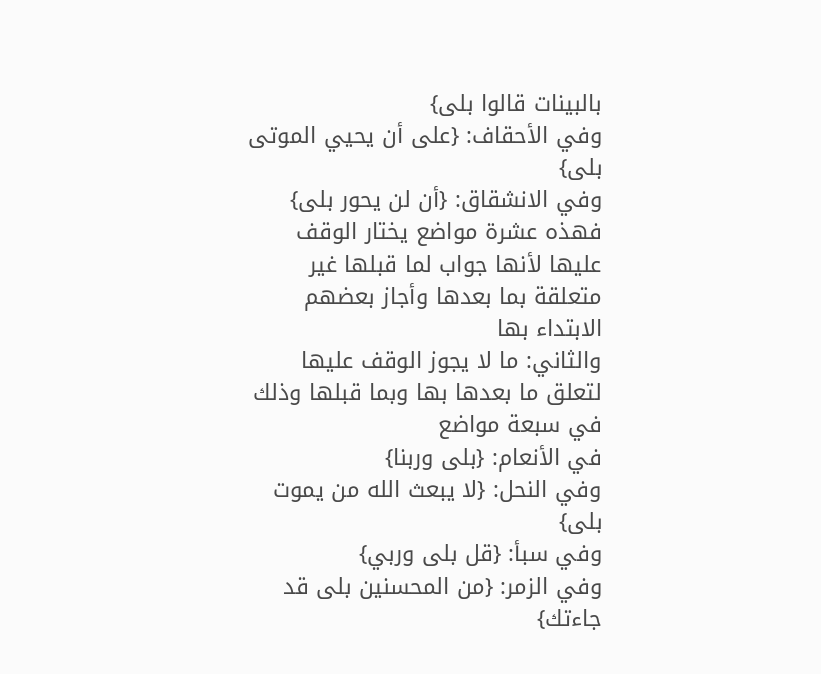بالبينات قالوا بلى}
وفي الأحقاف: {على أن يحيي الموتى بلى}
وفي الانشقاق: {أن لن يحور بلى}
فهذه عشرة مواضع يختار الوقف عليها لأنها جواب لما قبلها غير متعلقة بما بعدها وأجاز بعضهم الابتداء بها
والثاني: ما لا يجوز الوقف عليها لتعلق ما بعدها بها وبما قبلها وذلك في سبعة مواضع
في الأنعام: {بلى وربنا}
وفي النحل: {لا يبعث الله من يموت بلى}
وفي سبأ: {قل بلى وربي}
وفي الزمر: {من المحسنين بلى قد جاءتك}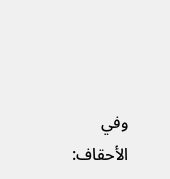وفي الأحقاف: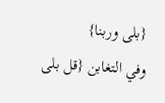{بلى وربنا}
وفي التغابن {قل بلى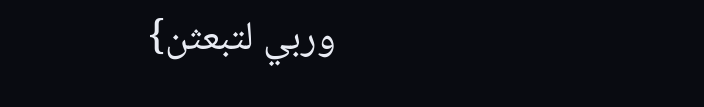وربي لتبعثن}